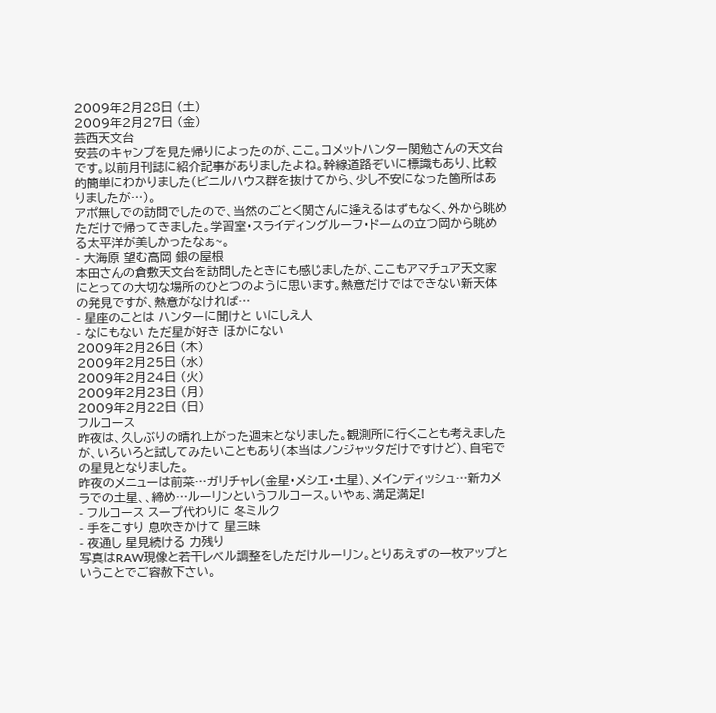2009年2月28日 (土)
2009年2月27日 (金)
芸西天文台
安芸のキャンプを見た帰りによったのが、ここ。コメットハンター関勉さんの天文台です。以前月刊誌に紹介記事がありましたよね。幹線道路ぞいに標識もあり、比較的簡単にわかりました(ビニルハウス群を抜けてから、少し不安になった箇所はありましたが…)。
アポ無しでの訪問でしたので、当然のごとく関さんに逢えるはずもなく、外から眺めただけで帰ってきました。学習室・スライディングルーフ・ドームの立つ岡から眺める太平洋が美しかったなぁ~。
- 大海原 望む高岡 銀の屋根
本田さんの倉敷天文台を訪問したときにも感じましたが、ここもアマチュア天文家にとっての大切な場所のひとつのように思います。熱意だけではできない新天体の発見ですが、熱意がなければ…
- 星座のことは ハンターに聞けと いにしえ人
- なにもない ただ星が好き ほかにない
2009年2月26日 (木)
2009年2月25日 (水)
2009年2月24日 (火)
2009年2月23日 (月)
2009年2月22日 (日)
フルコース
昨夜は、久しぶりの晴れ上がった週末となりました。観測所に行くことも考えましたが、いろいろと試してみたいこともあり(本当はノンジャッタだけですけど)、自宅での星見となりました。
昨夜のメニューは前菜…ガリチャレ(金星・メシエ・土星)、メインディッシュ…新カメラでの土星、、締め…ルーリンというフルコース。いやぁ、満足満足!
- フルコース スープ代わりに 冬ミルク
- 手をこすり 息吹きかけて 星三昧
- 夜通し 星見続ける 力残り
写真はRAW現像と若干レベル調整をしただけルーリン。とりあえずの一枚アップということでご容赦下さい。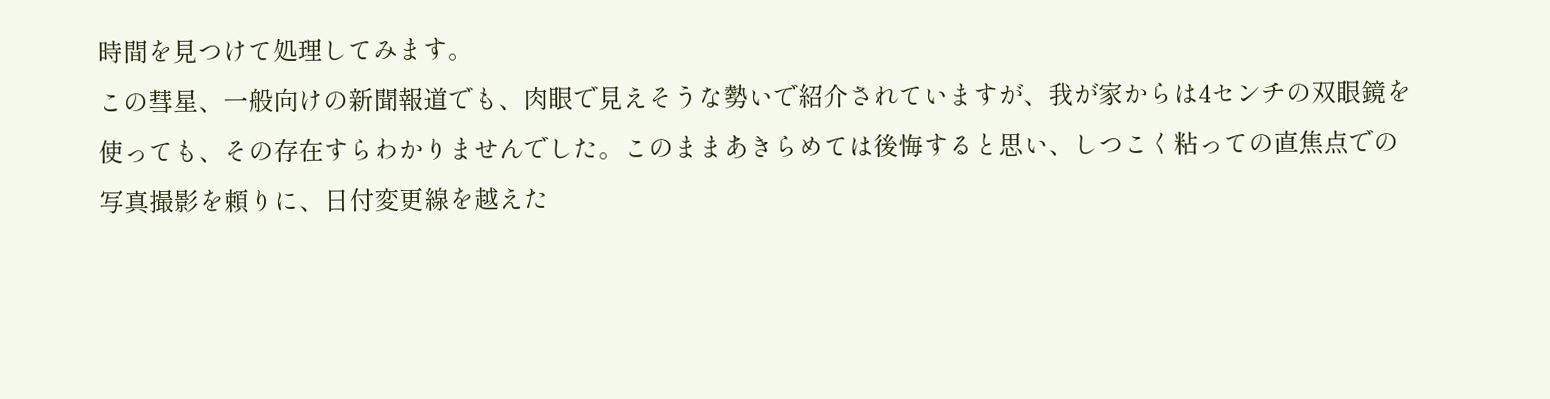時間を見つけて処理してみます。
この彗星、一般向けの新聞報道でも、肉眼で見えそうな勢いで紹介されていますが、我が家からは4センチの双眼鏡を使っても、その存在すらわかりませんでした。このままあきらめては後悔すると思い、しつこく粘っての直焦点での写真撮影を頼りに、日付変更線を越えた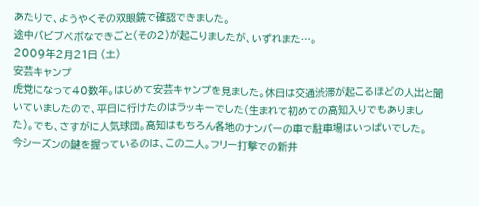あたりで、ようやくその双眼鏡で確認できました。
途中バビブベボなできごと(その2)が起こりましたが、いずれまた…。
2009年2月21日 (土)
安芸キャンプ
虎党になって40数年。はじめて安芸キャンプを見ました。休日は交通渋滞が起こるほどの人出と聞いていましたので、平日に行けたのはラッキーでした(生まれて初めての高知入りでもありました)。でも、さすがに人気球団。高知はもちろん各地のナンバーの車で駐車場はいっぱいでした。
今シーズンの鍵を握っているのは、この二人。フリー打撃での新井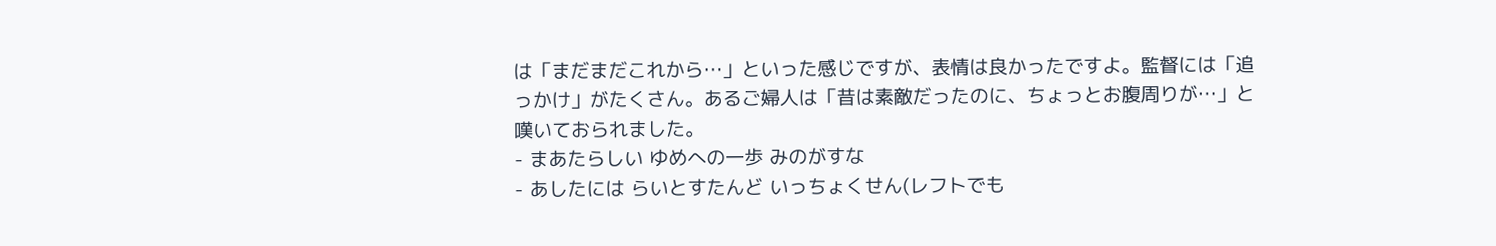は「まだまだこれから…」といった感じですが、表情は良かったですよ。監督には「追っかけ」がたくさん。あるご婦人は「昔は素敵だったのに、ちょっとお腹周りが…」と嘆いておられました。
- まあたらしい ゆめへの一歩 みのがすな
- あしたには らいとすたんど いっちょくせん(レフトでも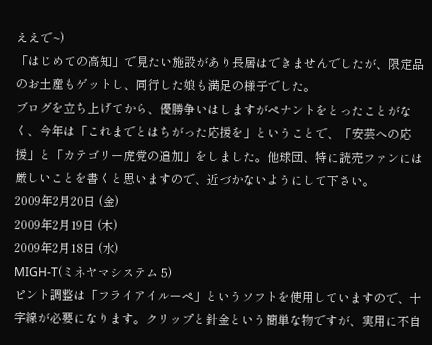ええで~)
「はじめての高知」で見たい施設があり長居はできませんでしたが、限定品のお土産もゲットし、同行した娘も満足の様子でした。
ブログを立ち上げてから、優勝争いはしますがペナントをとったことがなく、今年は「これまでとはちがった応援を」ということで、「安芸への応援」と「カテゴリー虎党の追加」をしました。他球団、特に読売ファンには厳しいことを書くと思いますので、近づかないようにして下さい。
2009年2月20日 (金)
2009年2月19日 (木)
2009年2月18日 (水)
MIGH-T(ミネヤマシステム 5)
ピント調整は「フライアイルーペ」というソフトを使用していますので、十字線が必要になります。クリップと針金という簡単な物ですが、実用に不自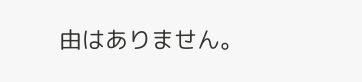由はありません。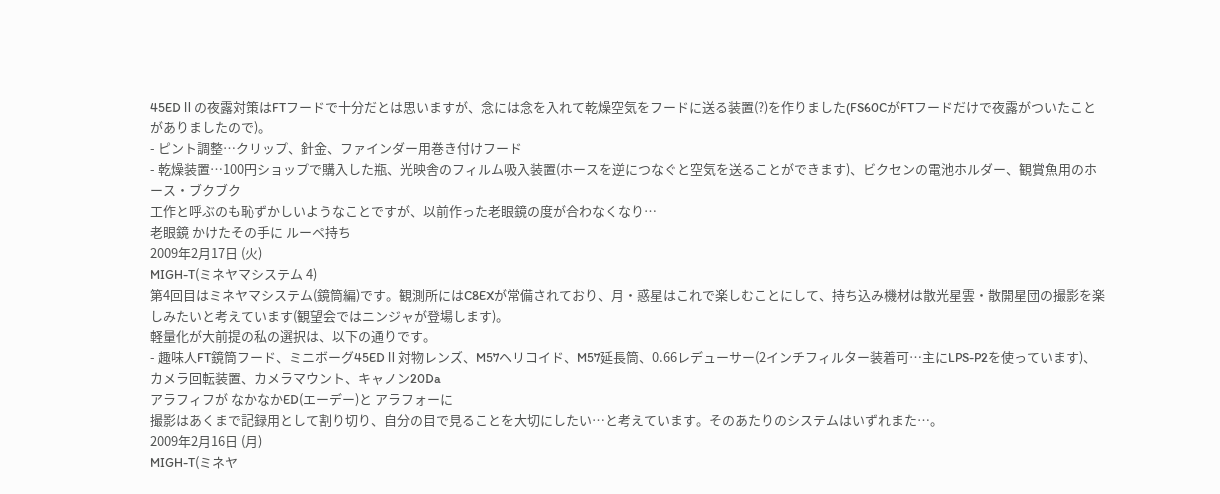45EDⅡの夜露対策はFTフードで十分だとは思いますが、念には念を入れて乾燥空気をフードに送る装置(?)を作りました(FS60CがFTフードだけで夜露がついたことがありましたので)。
- ピント調整…クリップ、針金、ファインダー用巻き付けフード
- 乾燥装置…100円ショップで購入した瓶、光映舎のフィルム吸入装置(ホースを逆につなぐと空気を送ることができます)、ビクセンの電池ホルダー、観賞魚用のホース・ブクブク
工作と呼ぶのも恥ずかしいようなことですが、以前作った老眼鏡の度が合わなくなり…
老眼鏡 かけたその手に ルーペ持ち
2009年2月17日 (火)
MIGH-T(ミネヤマシステム 4)
第4回目はミネヤマシステム(鏡筒編)です。観測所にはC8EXが常備されており、月・惑星はこれで楽しむことにして、持ち込み機材は散光星雲・散開星団の撮影を楽しみたいと考えています(観望会ではニンジャが登場します)。
軽量化が大前提の私の選択は、以下の通りです。
- 趣味人FT鏡筒フード、ミニボーグ45EDⅡ対物レンズ、M57ヘリコイド、M57延長筒、0.66レデューサー(2インチフィルター装着可…主にLPS-P2を使っています)、カメラ回転装置、カメラマウント、キャノン20Da
アラフィフが なかなかED(エーデー)と アラフォーに
撮影はあくまで記録用として割り切り、自分の目で見ることを大切にしたい…と考えています。そのあたりのシステムはいずれまた…。
2009年2月16日 (月)
MIGH-T(ミネヤ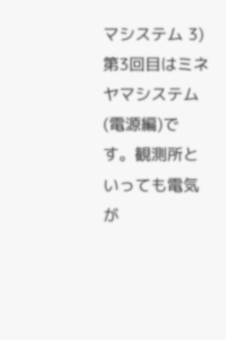マシステム 3)
第3回目はミネヤマシステム(電源編)です。観測所といっても電気が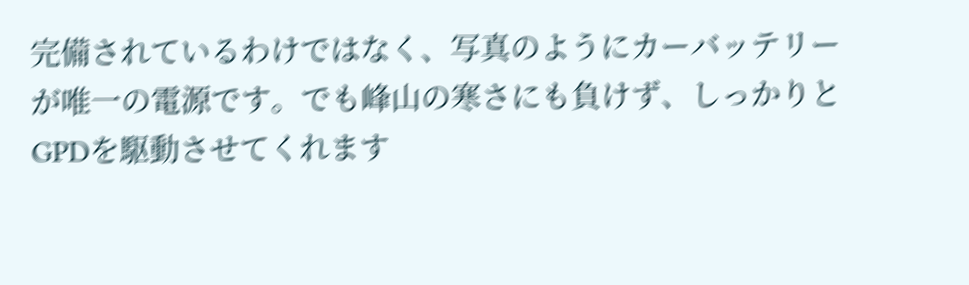完備されているわけではなく、写真のようにカーバッテリーが唯一の電源です。でも峰山の寒さにも負けず、しっかりとGPDを駆動させてくれます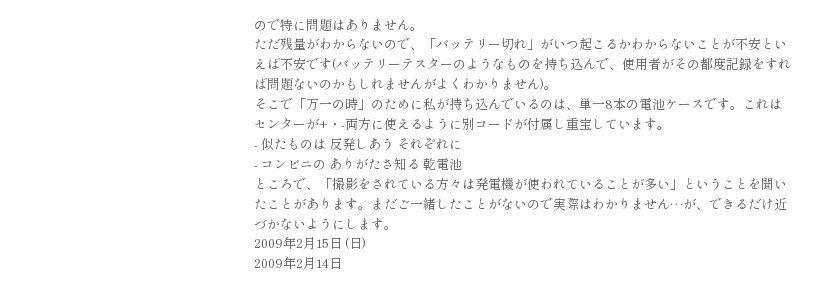ので特に問題はありません。
ただ残量がわからないので、「バッテリー切れ」がいつ起こるかわからないことが不安といえば不安です(バッテリーテスターのようなものを持ち込んで、使用者がその都度記録をすれば問題ないのかもしれませんがよくわかりません)。
そこで「万一の時」のために私が持ち込んでいるのは、単一8本の電池ケースです。これはセンターが+・-両方に使えるように別コードが付属し重宝しています。
- 似たものは 反発しあう それぞれに
- コンビニの ありがたさ知る 乾電池
ところで、「撮影をされている方々は発電機が使われていることが多い」ということを聞いたことがあります。まだご一緒したことがないので実際はわかりません…が、できるだけ近づかないようにします。
2009年2月15日 (日)
2009年2月14日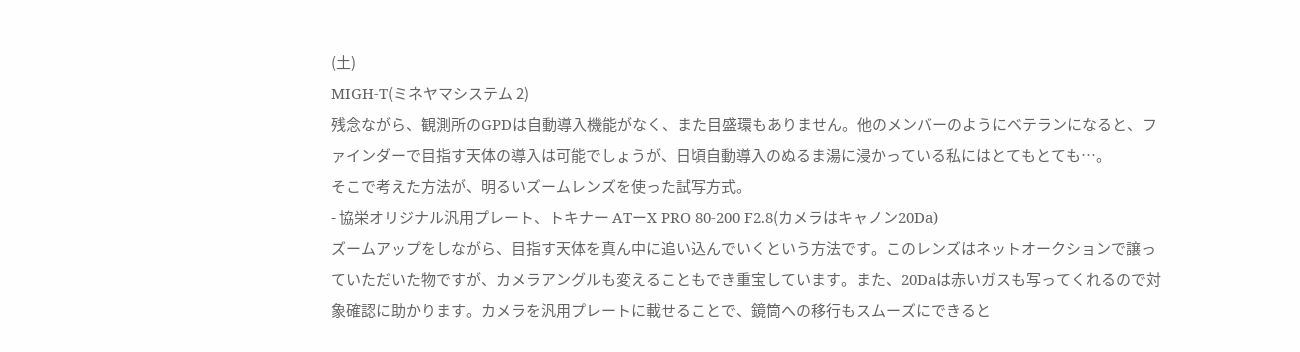(土)
MIGH-T(ミネヤマシステム 2)
残念ながら、観測所のGPDは自動導入機能がなく、また目盛環もありません。他のメンバーのようにベテランになると、ファインダーで目指す天体の導入は可能でしょうが、日頃自動導入のぬるま湯に浸かっている私にはとてもとても…。
そこで考えた方法が、明るいズームレンズを使った試写方式。
- 協栄オリジナル汎用プレート、トキナー ATーX PRO 80-200 F2.8(カメラはキャノン20Da)
ズームアップをしながら、目指す天体を真ん中に追い込んでいくという方法です。このレンズはネットオークションで譲っていただいた物ですが、カメラアングルも変えることもでき重宝しています。また、20Daは赤いガスも写ってくれるので対象確認に助かります。カメラを汎用プレートに載せることで、鏡筒への移行もスムーズにできると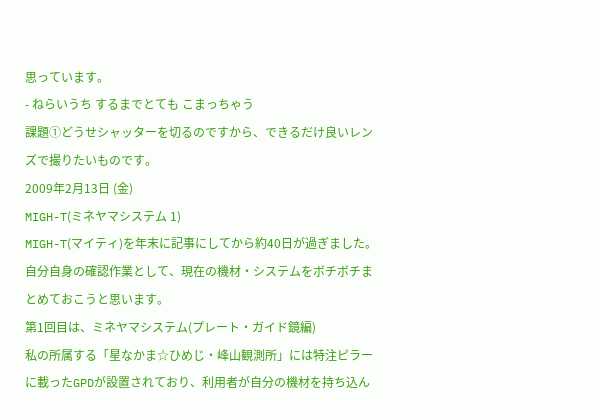思っています。
- ねらいうち するまでとても こまっちゃう
課題①どうせシャッターを切るのですから、できるだけ良いレンズで撮りたいものです。
2009年2月13日 (金)
MIGH-T(ミネヤマシステム 1)
MIGH-T(マイティ)を年末に記事にしてから約40日が過ぎました。自分自身の確認作業として、現在の機材・システムをボチボチまとめておこうと思います。
第1回目は、ミネヤマシステム(プレート・ガイド鏡編)
私の所属する「星なかま☆ひめじ・峰山観測所」には特注ピラーに載ったGPDが設置されており、利用者が自分の機材を持ち込ん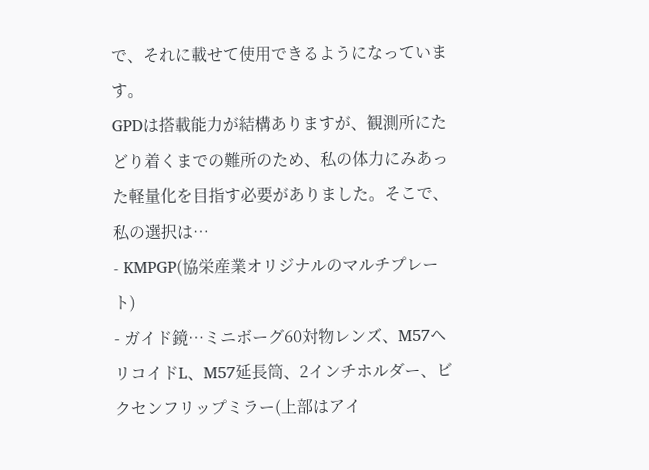で、それに載せて使用できるようになっています。
GPDは搭載能力が結構ありますが、観測所にたどり着くまでの難所のため、私の体力にみあった軽量化を目指す必要がありました。そこで、私の選択は…
- KMPGP(協栄産業オリジナルのマルチプレート)
- ガイド鏡…ミニボーグ60対物レンズ、M57ヘリコイドL、M57延長筒、2インチホルダー、ビクセンフリップミラー(上部はアイ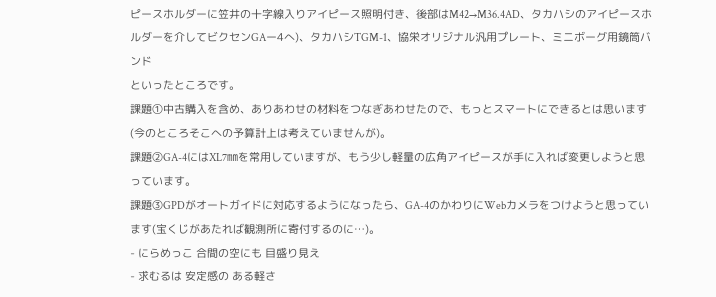ピースホルダーに笠井の十字線入りアイピース照明付き、後部はM42→M36.4AD、タカハシのアイピースホルダーを介してビクセンGAー4へ)、タカハシTGM-1、協栄オリジナル汎用プレート、ミニボーグ用鏡筒バンド
といったところです。
課題①中古購入を含め、ありあわせの材料をつなぎあわせたので、もっとスマートにできるとは思います(今のところそこへの予算計上は考えていませんが)。
課題②GA-4にはXL7㎜を常用していますが、もう少し軽量の広角アイピースが手に入れば変更しようと思っています。
課題③GPDがオートガイドに対応するようになったら、GA-4のかわりにWebカメラをつけようと思っています(宝くじがあたれば観測所に寄付するのに…)。
- にらめっこ 合間の空にも 目盛り見え
- 求むるは 安定感の ある軽さ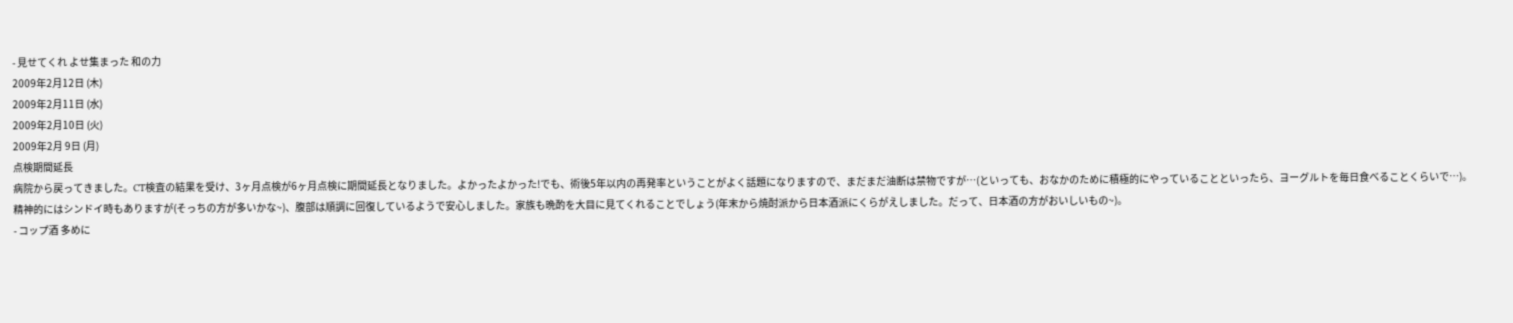- 見せてくれ よせ集まった 和の力
2009年2月12日 (木)
2009年2月11日 (水)
2009年2月10日 (火)
2009年2月 9日 (月)
点検期間延長
病院から戻ってきました。CT検査の結果を受け、3ヶ月点検が6ヶ月点検に期間延長となりました。よかったよかった!でも、術後5年以内の再発率ということがよく話題になりますので、まだまだ油断は禁物ですが…(といっても、おなかのために積極的にやっていることといったら、ヨーグルトを毎日食べることくらいで…)。
精神的にはシンドイ時もありますが(そっちの方が多いかな~)、腹部は順調に回復しているようで安心しました。家族も晩酌を大目に見てくれることでしょう(年末から焼酎派から日本酒派にくらがえしました。だって、日本酒の方がおいしいもの~)。
- コップ酒 多めに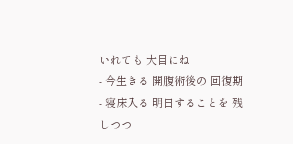いれても 大目にね
- 今生きる 開腹術後の 回復期
- 寝床入る 明日することを 残しつつ